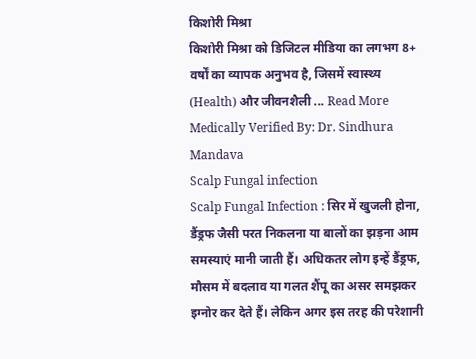किशोरी मिश्रा
किशोरी मिश्रा को डिजिटल मीडिया का लगभग 8+ वर्षों का व्यापक अनुभव है, जिसमें स्वास्थ्य (Health) और जीवनशैली ... Read More
Medically Verified By: Dr. Sindhura Mandava
Scalp Fungal infection
Scalp Fungal Infection : सिर में खुजली होना, डैंड्रफ जैसी परत निकलना या बालों का झड़ना आम समस्याएं मानी जाती हैं। अधिकतर लोग इन्हें डैंड्रफ, मौसम में बदलाव या गलत शैंपू का असर समझकर इग्नोर कर देते हैं। लेकिन अगर इस तरह की परेशानी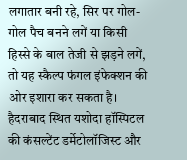लगातार बनी रहे, सिर पर गोल-गोल पैच बनने लगें या किसी हिस्से के बाल तेजी से झड़ने लगें, तो यह स्कैल्प फंगल इंफेक्शन की ओर इशारा कर सकता है।
हैदराबाद स्थित यशोदा हॉस्पिटल की कंसल्टेंट डर्मेटोलॉजिस्ट और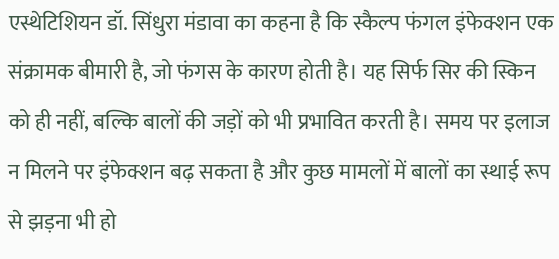एस्थेटिशियन डॉ. सिंधुरा मंडावा का कहना है कि स्कैल्प फंगल इंफेक्शन एक संक्रामक बीमारी है, जो फंगस के कारण होती है। यह सिर्फ सिर की स्किन को ही नहीं, बल्कि बालों की जड़ों को भी प्रभावित करती है। समय पर इलाज न मिलने पर इंफेक्शन बढ़ सकता है और कुछ मामलों में बालों का स्थाई रूप से झड़ना भी हो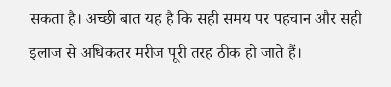सकता है। अच्छी बात यह है कि सही समय पर पहचान और सही इलाज से अधिकतर मरीज पूरी तरह ठीक हो जाते हैं।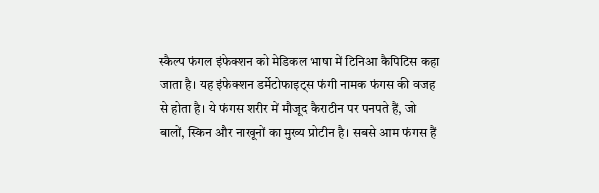स्कैल्प फंगल इंफेक्शन को मेडिकल भाषा में टिनिआ कैपिटिस कहा जाता है। यह इंफेक्शन डर्मेटोफाइट्स फंगी नामक फंगस की वजह से होता है। ये फंगस शरीर में मौजूद कैराटीन पर पनपते हैं, जो बालों, स्किन और नाखूनों का मुख्य प्रोटीन है। सबसे आम फंगस हैं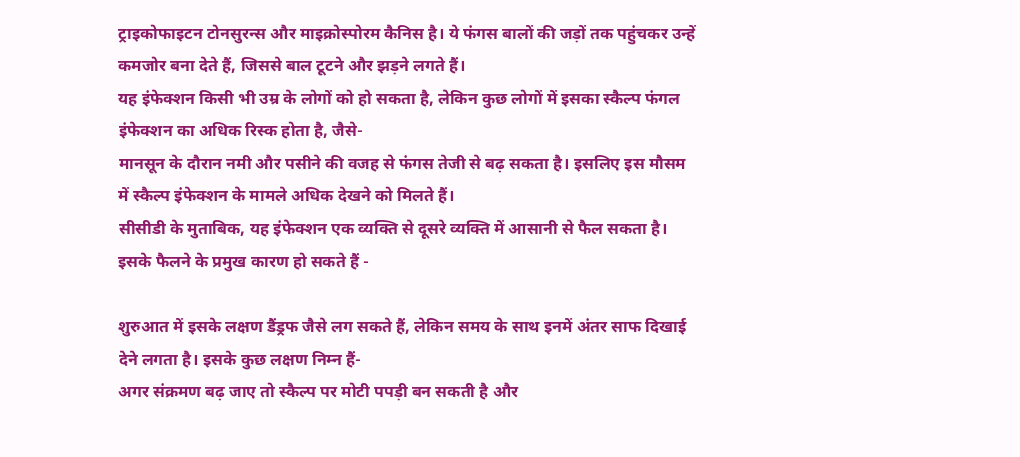ट्राइकोफाइटन टोनसुरन्स और माइक्रोस्पोरम कैनिस है। ये फंगस बालों की जड़ों तक पहुंचकर उन्हें कमजोर बना देते हैं, जिससे बाल टूटने और झड़ने लगते हैं।
यह इंफेक्शन किसी भी उम्र के लोगों को हो सकता है, लेकिन कुछ लोगों में इसका स्कैल्प फंगल इंफेक्शन का अधिक रिस्क होता है, जैसे-
मानसून के दौरान नमी और पसीने की वजह से फंगस तेजी से बढ़ सकता है। इसलिए इस मौसम में स्कैल्प इंफेक्शन के मामले अधिक देखने को मिलते हैं।
सीसीडी के मुताबिक, यह इंफेक्शन एक व्यक्ति से दूसरे व्यक्ति में आसानी से फैल सकता है। इसके फैलने के प्रमुख कारण हो सकते हैं -

शुरुआत में इसके लक्षण डैंड्रफ जैसे लग सकते हैं, लेकिन समय के साथ इनमें अंतर साफ दिखाई देने लगता है। इसके कुछ लक्षण निम्न हैं-
अगर संक्रमण बढ़ जाए तो स्कैल्प पर मोटी पपड़ी बन सकती है और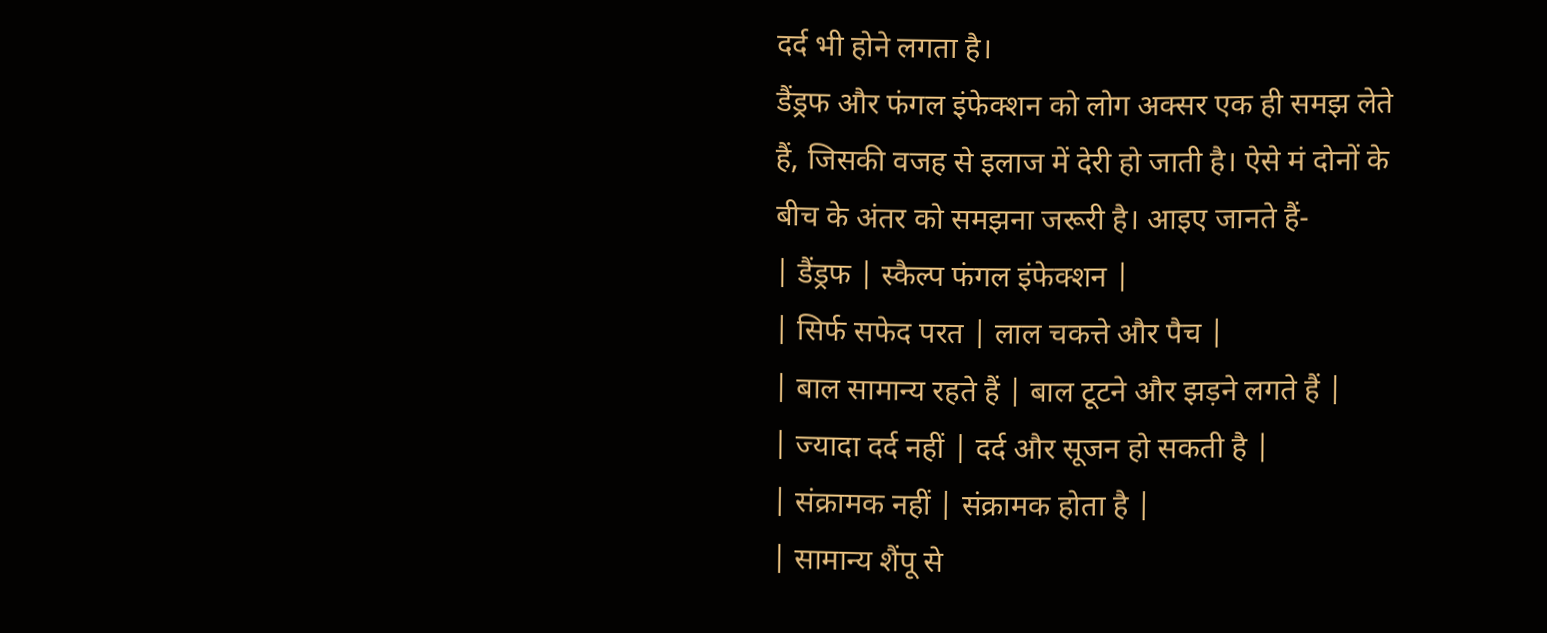दर्द भी होने लगता है।
डैंड्रफ और फंगल इंफेक्शन को लोग अक्सर एक ही समझ लेते हैं, जिसकी वजह से इलाज में देरी हो जाती है। ऐसे मं दोनों के बीच के अंतर को समझना जरूरी है। आइए जानते हैं-
| डैंड्रफ | स्कैल्प फंगल इंफेक्शन |
| सिर्फ सफेद परत | लाल चकत्ते और पैच |
| बाल सामान्य रहते हैं | बाल टूटने और झड़ने लगते हैं |
| ज्यादा दर्द नहीं | दर्द और सूजन हो सकती है |
| संक्रामक नहीं | संक्रामक होता है |
| सामान्य शैंपू से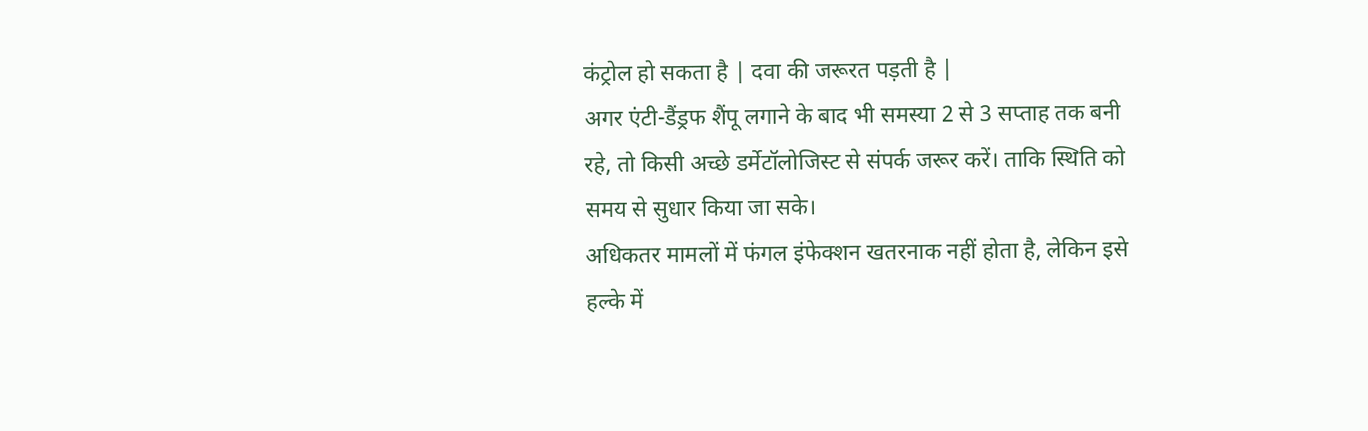कंट्रोल हो सकता है | दवा की जरूरत पड़ती है |
अगर एंटी-डैंड्रफ शैंपू लगाने के बाद भी समस्या 2 से 3 सप्ताह तक बनी रहे, तो किसी अच्छे डर्मेटॉलोजिस्ट से संपर्क जरूर करें। ताकि स्थिति को समय से सुधार किया जा सके।
अधिकतर मामलों में फंगल इंफेक्शन खतरनाक नहीं होता है, लेकिन इसे हल्के में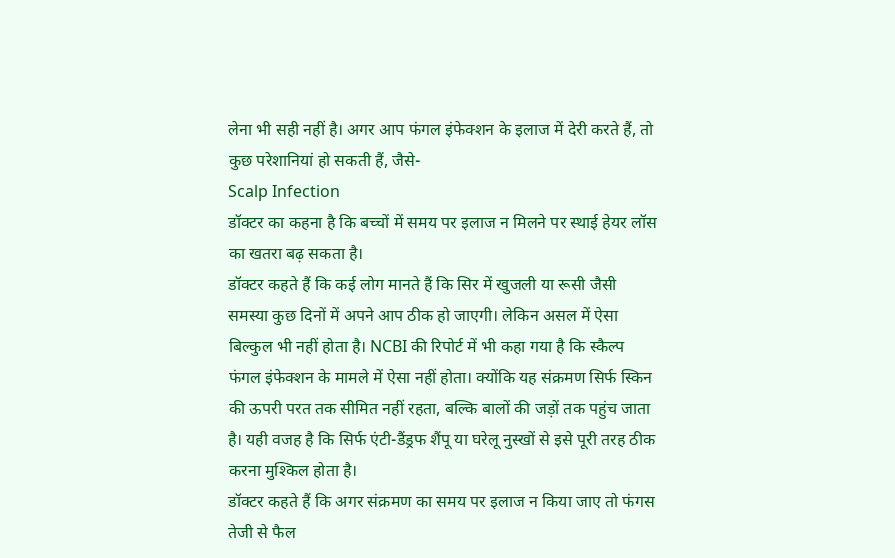लेना भी सही नहीं है। अगर आप फंगल इंफेक्शन के इलाज में देरी करते हैं, तो कुछ परेशानियां हो सकती हैं, जैसे-
Scalp Infection
डॉक्टर का कहना है कि बच्चों में समय पर इलाज न मिलने पर स्थाई हेयर लॉस का खतरा बढ़ सकता है।
डॉक्टर कहते हैं कि कई लोग मानते हैं कि सिर में खुजली या रूसी जैसी समस्या कुछ दिनों में अपने आप ठीक हो जाएगी। लेकिन असल में ऐसा बिल्कुल भी नहीं होता है। NCBI की रिपोर्ट में भी कहा गया है कि स्कैल्प फंगल इंफेक्शन के मामले में ऐसा नहीं होता। क्योंकि यह संक्रमण सिर्फ स्किन की ऊपरी परत तक सीमित नहीं रहता, बल्कि बालों की जड़ों तक पहुंच जाता है। यही वजह है कि सिर्फ एंटी-डैंड्रफ शैंपू या घरेलू नुस्खों से इसे पूरी तरह ठीक करना मुश्किल होता है।
डॉक्टर कहते हैं कि अगर संक्रमण का समय पर इलाज न किया जाए तो फंगस तेजी से फैल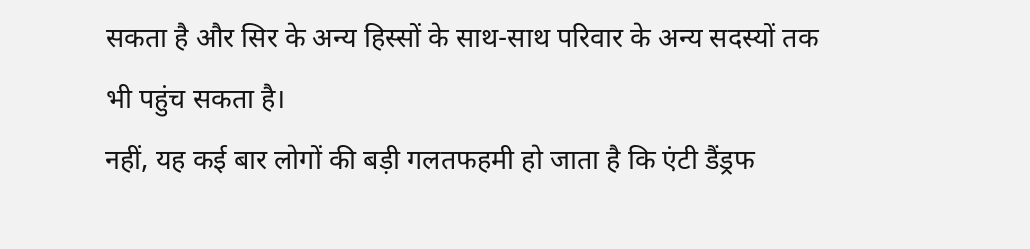सकता है और सिर के अन्य हिस्सों के साथ-साथ परिवार के अन्य सदस्यों तक भी पहुंच सकता है।
नहीं, यह कई बार लोगों की बड़ी गलतफहमी हो जाता है कि एंटी डैंड्रफ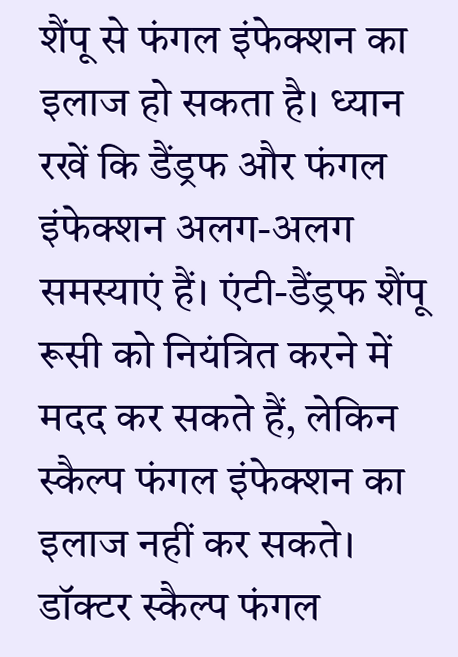शैंपू से फंगल इंफेक्शन का इलाज हो सकता है। ध्यान रखें कि डैंड्रफ और फंगल इंफेक्शन अलग-अलग समस्याएं हैं। एंटी-डैंड्रफ शैंपू रूसी को नियंत्रित करने में मदद कर सकते हैं, लेकिन स्कैल्प फंगल इंफेक्शन का इलाज नहीं कर सकते।
डॉक्टर स्कैल्प फंगल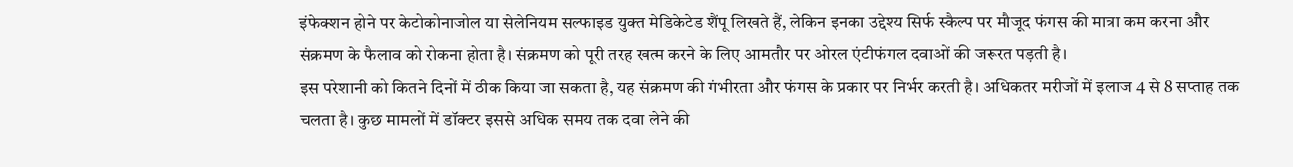इंफेक्शन होने पर केटोकोनाजोल या सेलेनियम सल्फाइड युक्त मेडिकेटेड शैंपू लिखते हैं, लेकिन इनका उद्देश्य सिर्फ स्कैल्प पर मौजूद फंगस की मात्रा कम करना और संक्रमण के फैलाव को रोकना होता है। संक्रमण को पूरी तरह खत्म करने के लिए आमतौर पर ओरल एंटीफंगल दवाओं की जरूरत पड़ती है।
इस परेशानी को कितने दिनों में ठीक किया जा सकता है, यह संक्रमण की गंभीरता और फंगस के प्रकार पर निर्भर करती है। अधिकतर मरीजों में इलाज 4 से 8 सप्ताह तक चलता है। कुछ मामलों में डॉक्टर इससे अधिक समय तक दवा लेने की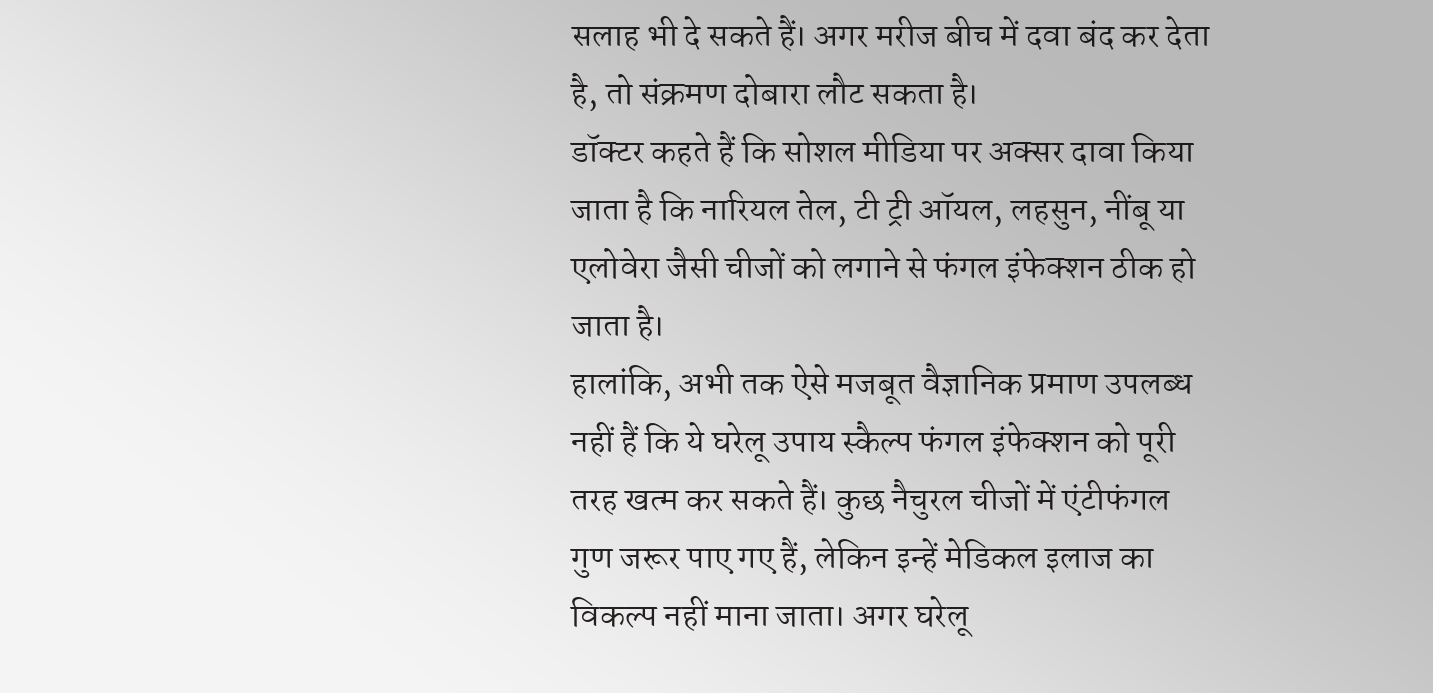सलाह भी दे सकते हैं। अगर मरीज बीच में दवा बंद कर देता है, तो संक्रमण दोबारा लौट सकता है।
डॉक्टर कहते हैं कि सोशल मीडिया पर अक्सर दावा किया जाता है कि नारियल तेल, टी ट्री ऑयल, लहसुन, नींबू या एलोवेरा जैसी चीजों को लगाने से फंगल इंफेक्शन ठीक हो जाता है।
हालांकि, अभी तक ऐसे मजबूत वैज्ञानिक प्रमाण उपलब्ध नहीं हैं कि ये घरेलू उपाय स्कैल्प फंगल इंफेक्शन को पूरी तरह खत्म कर सकते हैं। कुछ नैचुरल चीजों में एंटीफंगल गुण जरूर पाए गए हैं, लेकिन इन्हें मेडिकल इलाज का विकल्प नहीं माना जाता। अगर घरेलू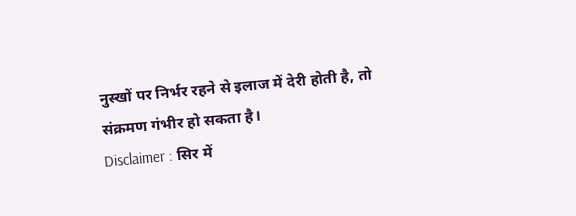नुस्खों पर निर्भर रहने से इलाज में देरी होती है, तो संक्रमण गंभीर हो सकता है।
Disclaimer : सिर में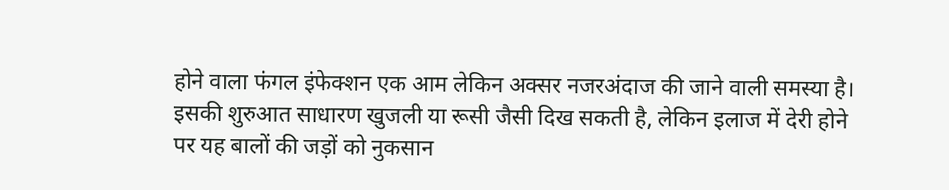होने वाला फंगल इंफेक्शन एक आम लेकिन अक्सर नजरअंदाज की जाने वाली समस्या है। इसकी शुरुआत साधारण खुजली या रूसी जैसी दिख सकती है, लेकिन इलाज में देरी होने पर यह बालों की जड़ों को नुकसान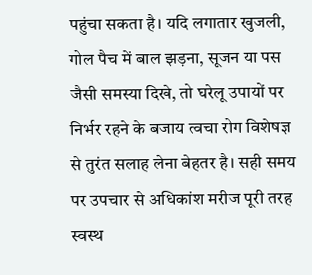पहुंचा सकता है। यदि लगातार खुजली, गोल पैच में बाल झड़ना, सूजन या पस जैसी समस्या दिखे, तो घरेलू उपायों पर निर्भर रहने के बजाय त्वचा रोग विशेषज्ञ से तुरंत सलाह लेना बेहतर है। सही समय पर उपचार से अधिकांश मरीज पूरी तरह स्वस्थ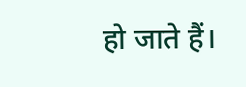हो जाते हैं।